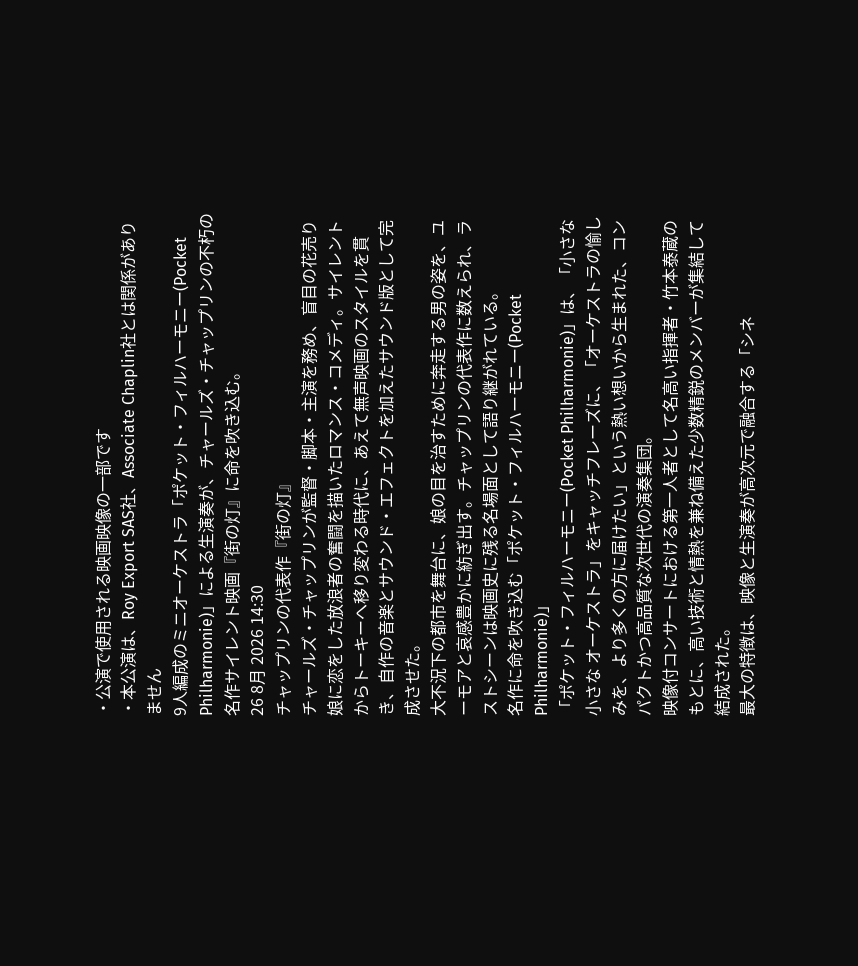・公演で使用される映画映像の一部です
・本公演は、Roy Export SAS社、Associate Chaplin社とは関係がありません
9人編成のミニオーケストラ「ポケット・フィルハーモニー(Pocket Philharmonie)」による生演奏が、チャールズ・チャップリンの不朽の名作サイレント映画『街の灯』に命を吹き込む。
26 8月 2026 14:30
チャップリンの代表作『街の灯』
チャールズ・チャップリンが監督・脚本・主演を務め、盲目の花売り娘に恋をした放浪者の奮闘を描いたロマンス・コメディ。サイレントからトーキーへ移り変わる時代に、あえて無声映画のスタイルを貫き、自作の音楽とサウンド・エフェクトを加えたサウンド版として完成させた。
大不況下の都市を舞台に、娘の目を治すために奔走する男の姿を、ユーモアと哀感豊かに紡ぎ出す。チャップリンの代表作に数えられ、ラストシーンは映画史に残る名場面として語り継がれている。
名作に命を吹き込む「ポケット・フィルハーモニー(Pocket Philharmonie)」
「ポケット・フィルハーモニー(Pocket Philharmonie)」は、「小さな 小さな オーケストラ」をキャッチフレーズに、「オーケストラの愉しみを、より多くの方に届けたい」という熱い想いから生まれた、コンパクトかつ高品質な次世代の演奏集団。
映像付コンサートにおける第一人者として名高い指揮者・竹本泰蔵のもとに、高い技術と情熱を兼ね備えた少数精鋭のメンバーが集結して結成された。
最大の特徴は、映像と生演奏が高次元で融合する「シネ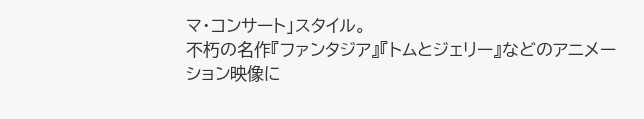マ・コンサート」スタイル。
不朽の名作『ファンタジア』『トムとジェリー』などのアニメーション映像に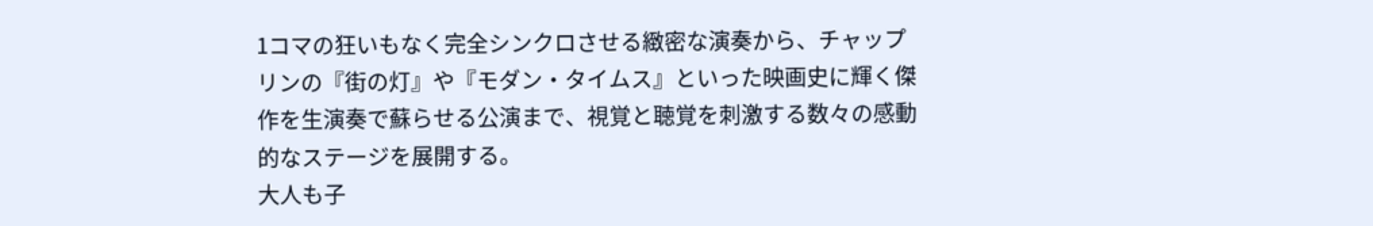1コマの狂いもなく完全シンクロさせる緻密な演奏から、チャップリンの『街の灯』や『モダン・タイムス』といった映画史に輝く傑作を生演奏で蘇らせる公演まで、視覚と聴覚を刺激する数々の感動的なステージを展開する。
大人も子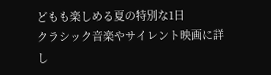どもも楽しめる夏の特別な1日
クラシック音楽やサイレント映画に詳し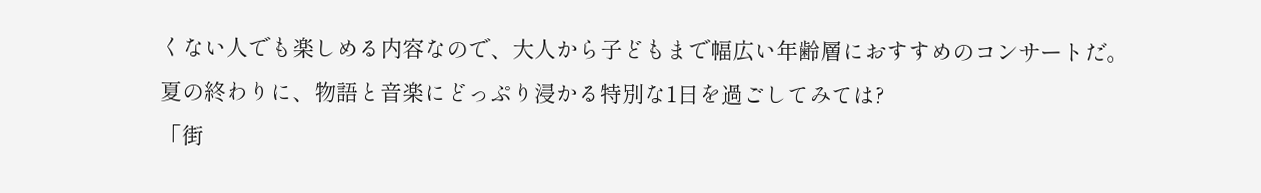くない人でも楽しめる内容なので、大人から子どもまで幅広い年齢層におすすめのコンサートだ。
夏の終わりに、物語と音楽にどっぷり浸かる特別な1日を過ごしてみては?
「街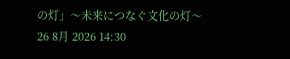の灯」〜未来につなぐ文化の灯〜
26 8月 2026 14:30